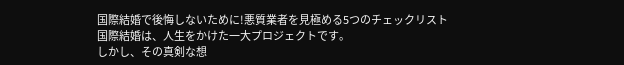国際結婚で後悔しないために!悪質業者を見極める5つのチェックリスト
国際結婚は、人生をかけた一大プロジェクトです。
しかし、その真剣な想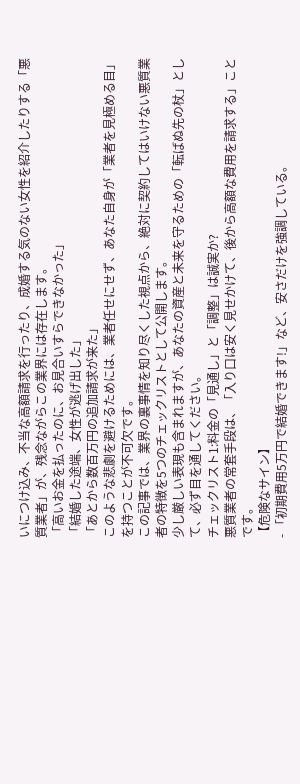いにつけ込み、不当な高額請求を行ったり、成婚する気のない女性を紹介したりする「悪質業者」が、残念ながらこの業界には存在します。
「高いお金を払ったのに、お見合いすらできなかった」
「結婚した途端、女性が逃げ出した」
「あとから数百万円の追加請求が来た」
このような悲劇を避けるためには、業者任せにせず、あなた自身が「業者を見極める目」を持つことが不可欠です。
この記事では、業界の裏事情を知り尽くした視点から、絶対に契約してはいけない悪質業者の特徴を5つのチェックリストとして公開します。
少し厳しい表現も含まれますが、あなたの資産と未来を守るための「転ばぬ先の杖」として、必ず目を通してください。
チェックリスト1:料金の「見通し」と「調整」は誠実か?
悪質業者の常套手段は、「入り口は安く見せかけて、後から高額な費用を請求する」ことです。
【危険なサイン】
- 「初期費用5万円で結婚できます!」など、安さだけを強調している。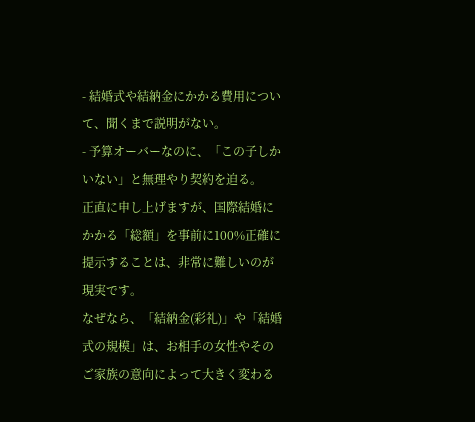- 結婚式や結納金にかかる費用について、聞くまで説明がない。
- 予算オーバーなのに、「この子しかいない」と無理やり契約を迫る。
正直に申し上げますが、国際結婚にかかる「総額」を事前に100%正確に提示することは、非常に難しいのが現実です。
なぜなら、「結納金(彩礼)」や「結婚式の規模」は、お相手の女性やそのご家族の意向によって大きく変わる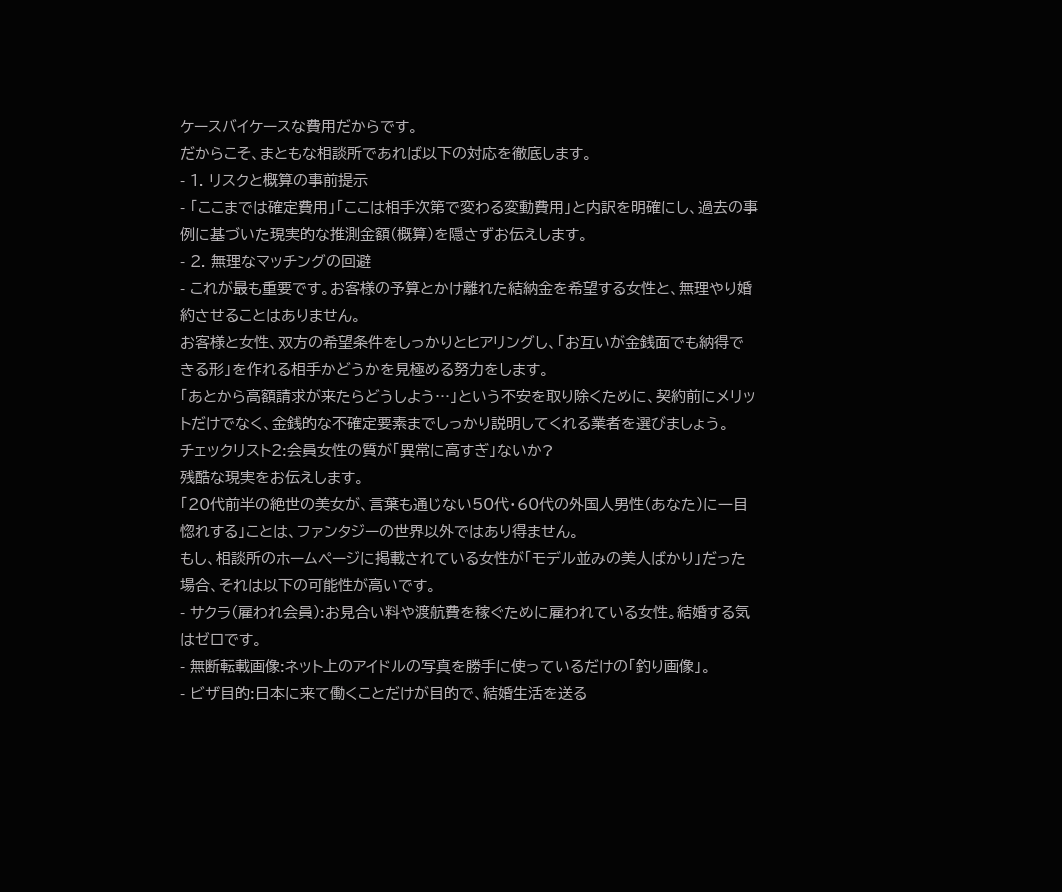ケースバイケースな費用だからです。
だからこそ、まともな相談所であれば以下の対応を徹底します。
- 1. リスクと概算の事前提示
- 「ここまでは確定費用」「ここは相手次第で変わる変動費用」と内訳を明確にし、過去の事例に基づいた現実的な推測金額(概算)を隠さずお伝えします。
- 2. 無理なマッチングの回避
- これが最も重要です。お客様の予算とかけ離れた結納金を希望する女性と、無理やり婚約させることはありません。
お客様と女性、双方の希望条件をしっかりとヒアリングし、「お互いが金銭面でも納得できる形」を作れる相手かどうかを見極める努力をします。
「あとから高額請求が来たらどうしよう…」という不安を取り除くために、契約前にメリットだけでなく、金銭的な不確定要素までしっかり説明してくれる業者を選びましょう。
チェックリスト2:会員女性の質が「異常に高すぎ」ないか?
残酷な現実をお伝えします。
「20代前半の絶世の美女が、言葉も通じない50代・60代の外国人男性(あなた)に一目惚れする」ことは、ファンタジーの世界以外ではあり得ません。
もし、相談所のホームページに掲載されている女性が「モデル並みの美人ばかり」だった場合、それは以下の可能性が高いです。
- サクラ(雇われ会員):お見合い料や渡航費を稼ぐために雇われている女性。結婚する気はゼロです。
- 無断転載画像:ネット上のアイドルの写真を勝手に使っているだけの「釣り画像」。
- ビザ目的:日本に来て働くことだけが目的で、結婚生活を送る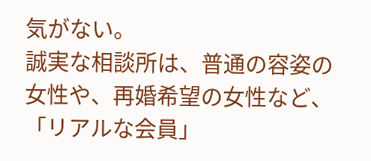気がない。
誠実な相談所は、普通の容姿の女性や、再婚希望の女性など、「リアルな会員」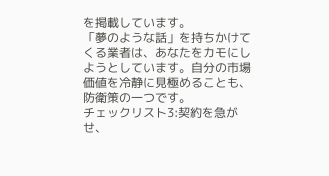を掲載しています。
「夢のような話」を持ちかけてくる業者は、あなたをカモにしようとしています。自分の市場価値を冷静に見極めることも、防衛策の一つです。
チェックリスト3:契約を急がせ、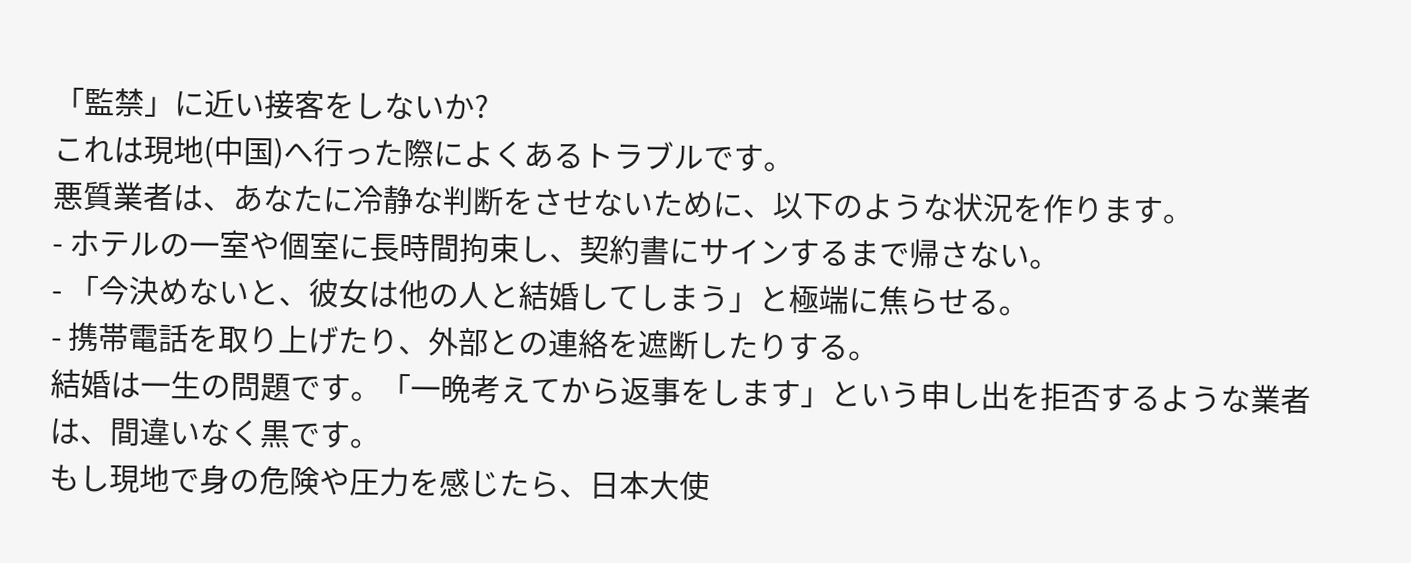「監禁」に近い接客をしないか?
これは現地(中国)へ行った際によくあるトラブルです。
悪質業者は、あなたに冷静な判断をさせないために、以下のような状況を作ります。
- ホテルの一室や個室に長時間拘束し、契約書にサインするまで帰さない。
- 「今決めないと、彼女は他の人と結婚してしまう」と極端に焦らせる。
- 携帯電話を取り上げたり、外部との連絡を遮断したりする。
結婚は一生の問題です。「一晩考えてから返事をします」という申し出を拒否するような業者は、間違いなく黒です。
もし現地で身の危険や圧力を感じたら、日本大使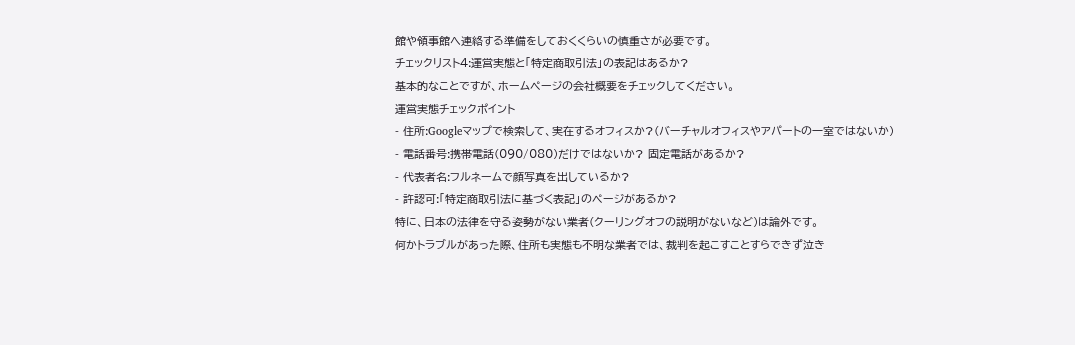館や領事館へ連絡する準備をしておくくらいの慎重さが必要です。
チェックリスト4:運営実態と「特定商取引法」の表記はあるか?
基本的なことですが、ホームページの会社概要をチェックしてください。
運営実態チェックポイント
- 住所:Googleマップで検索して、実在するオフィスか?(バーチャルオフィスやアパートの一室ではないか)
- 電話番号:携帯電話(090/080)だけではないか? 固定電話があるか?
- 代表者名:フルネームで顔写真を出しているか?
- 許認可:「特定商取引法に基づく表記」のページがあるか?
特に、日本の法律を守る姿勢がない業者(クーリングオフの説明がないなど)は論外です。
何かトラブルがあった際、住所も実態も不明な業者では、裁判を起こすことすらできず泣き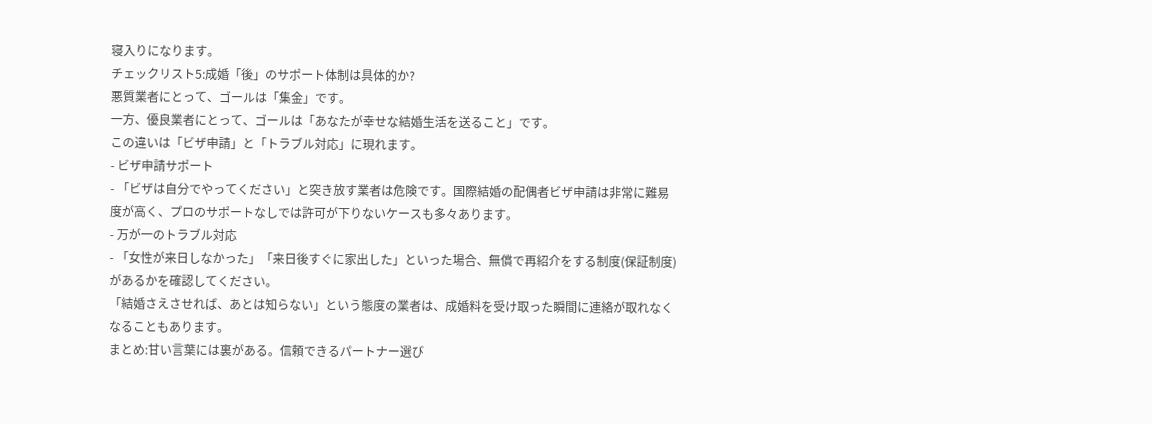寝入りになります。
チェックリスト5:成婚「後」のサポート体制は具体的か?
悪質業者にとって、ゴールは「集金」です。
一方、優良業者にとって、ゴールは「あなたが幸せな結婚生活を送ること」です。
この違いは「ビザ申請」と「トラブル対応」に現れます。
- ビザ申請サポート
- 「ビザは自分でやってください」と突き放す業者は危険です。国際結婚の配偶者ビザ申請は非常に難易度が高く、プロのサポートなしでは許可が下りないケースも多々あります。
- 万が一のトラブル対応
- 「女性が来日しなかった」「来日後すぐに家出した」といった場合、無償で再紹介をする制度(保証制度)があるかを確認してください。
「結婚さえさせれば、あとは知らない」という態度の業者は、成婚料を受け取った瞬間に連絡が取れなくなることもあります。
まとめ:甘い言葉には裏がある。信頼できるパートナー選び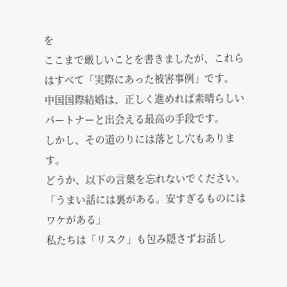を
ここまで厳しいことを書きましたが、これらはすべて「実際にあった被害事例」です。
中国国際結婚は、正しく進めれば素晴らしいパートナーと出会える最高の手段です。
しかし、その道のりには落とし穴もあります。
どうか、以下の言葉を忘れないでください。
「うまい話には裏がある。安すぎるものにはワケがある」
私たちは「リスク」も包み隠さずお話し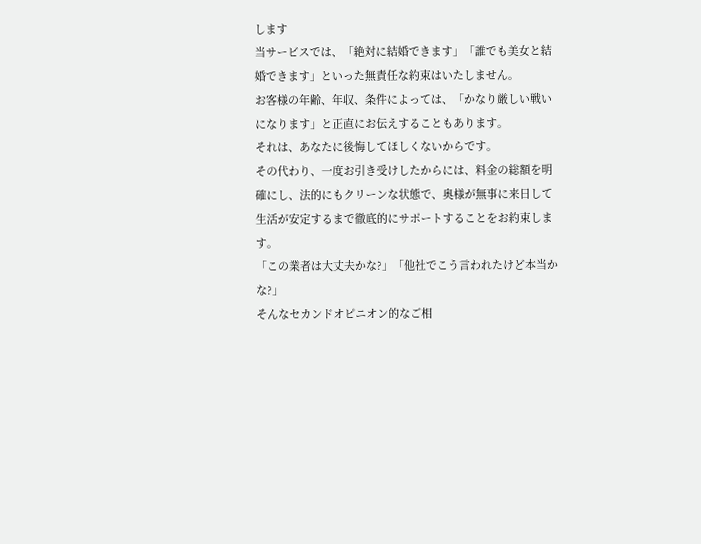します
当サービスでは、「絶対に結婚できます」「誰でも美女と結婚できます」といった無責任な約束はいたしません。
お客様の年齢、年収、条件によっては、「かなり厳しい戦いになります」と正直にお伝えすることもあります。
それは、あなたに後悔してほしくないからです。
その代わり、一度お引き受けしたからには、料金の総額を明確にし、法的にもクリーンな状態で、奥様が無事に来日して生活が安定するまで徹底的にサポートすることをお約束します。
「この業者は大丈夫かな?」「他社でこう言われたけど本当かな?」
そんなセカンドオピニオン的なご相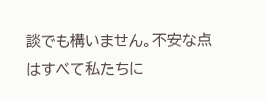談でも構いません。不安な点はすべて私たちに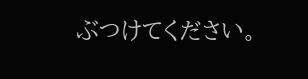ぶつけてください。